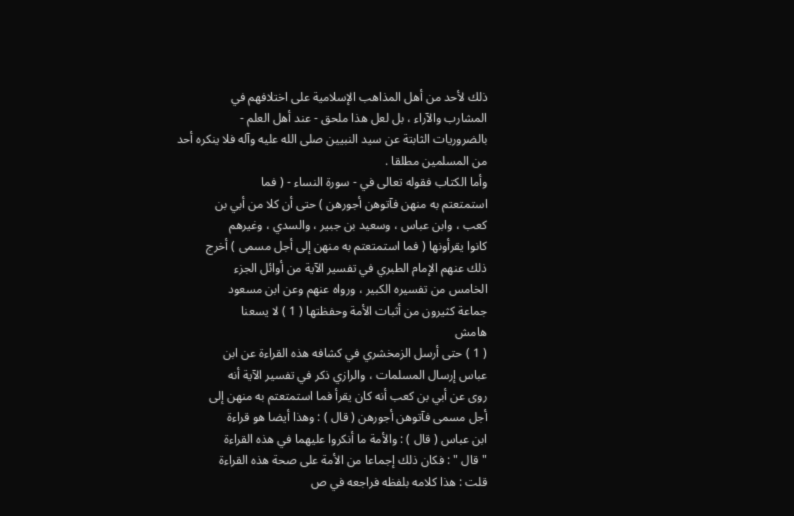ذلك لأحد من أهل المذاهب الإسلامية على اختلافهم في
المشارب والآراء ، بل لعل هذا ملحق - عند أهل العلم -
بالضروريات الثابتة عن سيد النبيين صلى الله عليه وآله فلا ينكره أحد
من المسلمين مطلقا .
وأما الكتاب فقوله تعالى في - سورة النساء - ( فما
استمتعتم به منهن فآتوهن أجورهن ) حتى أن كلا من أبي بن
كعب ، وابن عباس ، وسعيد بن جبير ، والسدي ، وغيرهم
كانوا يقرأونها ( فما استمتعتم به منهن إلى أجل مسمى ) أخرج
ذلك عنهم الإمام الطبري في تفسير الآية من أوائل الجزء
الخامس من تفسيره الكبير ، ورواه عنهم وعن ابن مسعود
جماعة كثيرون من أثبات الأمة وحفظتها ( 1 ) لا يسعنا
هامش
( 1 ) حتى أرسل الزمخشري في كشافه هذه القراءة عن ابن
عباس إرسال المسلمات ، والرازي ذكر في تفسير الآية أنه
روى عن أبي بن كعب أنه كان يقرأ فما استمتعتم به منهن إلى
أجل مسمى فآتوهن أجورهن ( قال ) : وهذا أيضا هو قراءة
ابن عباس ( قال ) : والأمة ما أنكروا عليهما في هذه القراءة
" قال " : فكان ذلك إجماعا من الأمة على صحة هذه القراءة
قلت : هذا كلامه بلفظه فراجعه في ص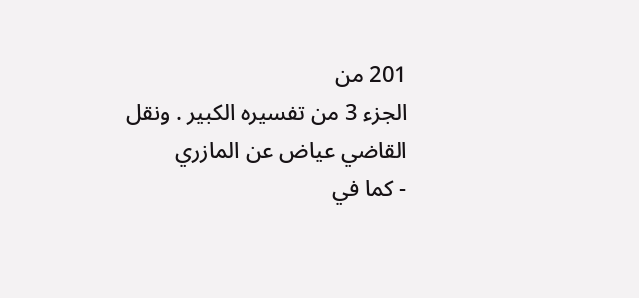201 من
الجزء 3 من تفسيره الكبير . ونقل القاضي عياض عن المازري
- كما في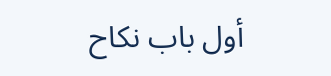أول باب نكاح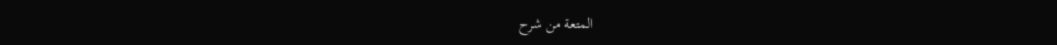المتعة من شرح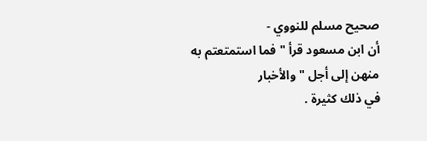صحيح مسلم للنووي -
أن ابن مسعود قرأ " فما استمتعتم به منهن إلى أجل " والأخبار
في ذلك كثيرة .